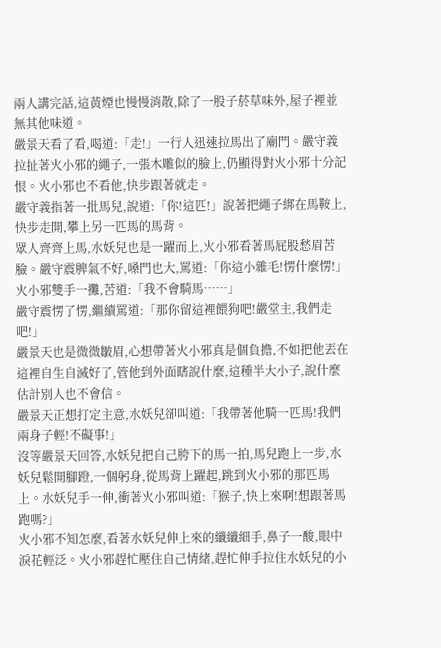兩人講完話,這黃煙也慢慢消散,除了一股子菸草味外,屋子裡並無其他味道。
嚴景天看了看,喝道:「走!」一行人迅速拉馬出了廟門。嚴守義拉扯著火小邪的繩子,一張木雕似的臉上,仍顯得對火小邪十分記恨。火小邪也不看他,快步跟著就走。
嚴守義指著一批馬兒,說道:「你!這匹!」說著把繩子綁在馬鞍上,快步走開,攀上另一匹馬的馬背。
眾人齊齊上馬,水妖兒也是一躍而上,火小邪看著馬屁股愁眉苦臉。嚴守震脾氣不好,嗓門也大,罵道:「你這小雜毛!愣什麼愣!」
火小邪雙手一攤,苦道:「我不會騎馬……」
嚴守震愣了愣,繼續罵道:「那你留這裡餵狗吧!嚴堂主,我們走吧!」
嚴景天也是微微皺眉,心想帶著火小邪真是個負擔,不如把他丟在這裡自生自滅好了,管他到外面瞎說什麼,這種半大小子,說什麼估計別人也不會信。
嚴景天正想打定主意,水妖兒卻叫道:「我帶著他騎一匹馬!我們兩身子輕!不礙事!」
沒等嚴景天回答,水妖兒把自己胯下的馬一拍,馬兒跑上一步,水妖兒鬆開腳蹬,一個躬身,從馬背上躍起,跳到火小邪的那匹馬上。水妖兒手一伸,衝著火小邪叫道:「猴子,快上來啊!想跟著馬跑嗎?」
火小邪不知怎麼,看著水妖兒伸上來的纖纖細手,鼻子一酸,眼中淚花輕泛。火小邪趕忙壓住自己情緒,趕忙伸手拉住水妖兒的小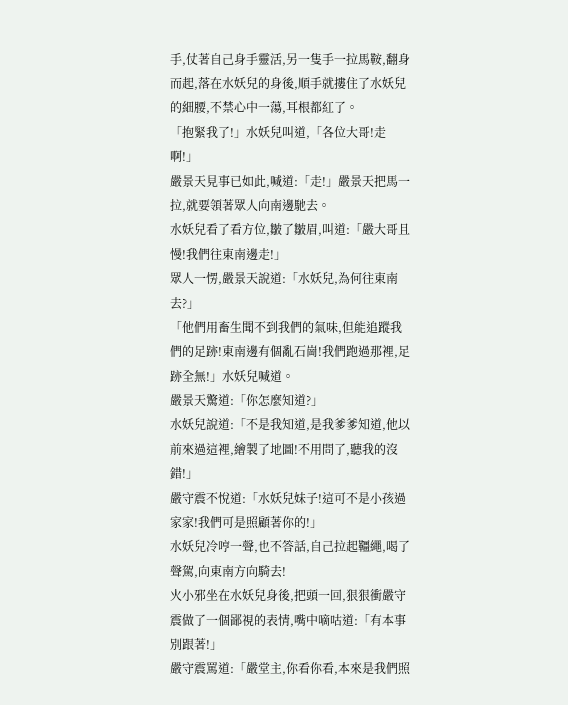手,仗著自己身手靈活,另一隻手一拉馬鞍,翻身而起,落在水妖兒的身後,順手就摟住了水妖兒的細腰,不禁心中一蕩,耳根都紅了。
「抱緊我了!」水妖兒叫道,「各位大哥!走啊!」
嚴景天見事已如此,喊道:「走!」嚴景天把馬一拉,就要領著眾人向南邊馳去。
水妖兒看了看方位,皺了皺眉,叫道:「嚴大哥且慢!我們往東南邊走!」
眾人一愣,嚴景天說道:「水妖兒,為何往東南去?」
「他們用畜生聞不到我們的氣味,但能追蹤我們的足跡!東南邊有個亂石崗!我們跑過那裡,足跡全無!」水妖兒喊道。
嚴景天驚道:「你怎麼知道?」
水妖兒說道:「不是我知道,是我爹爹知道,他以前來過這裡,繪製了地圖!不用問了,聽我的沒錯!」
嚴守震不悅道:「水妖兒妹子!這可不是小孩過家家!我們可是照顧著你的!」
水妖兒冷哼一聲,也不答話,自己拉起韁繩,喝了聲駕,向東南方向騎去!
火小邪坐在水妖兒身後,把頭一回,狠狠衝嚴守震做了一個鄙視的表情,嘴中嘀咕道:「有本事別跟著!」
嚴守震罵道:「嚴堂主,你看你看,本來是我們照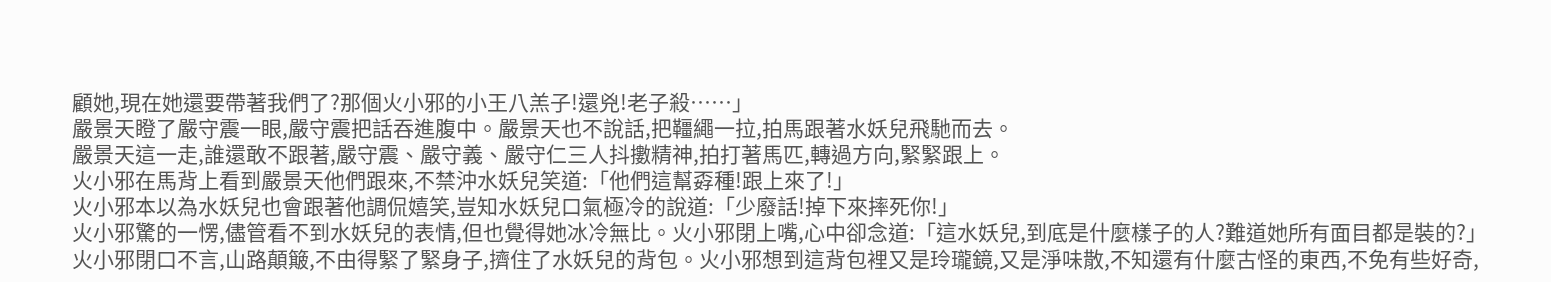顧她,現在她還要帶著我們了?那個火小邪的小王八羔子!還兇!老子殺……」
嚴景天瞪了嚴守震一眼,嚴守震把話吞進腹中。嚴景天也不說話,把韁繩一拉,拍馬跟著水妖兒飛馳而去。
嚴景天這一走,誰還敢不跟著,嚴守震、嚴守義、嚴守仁三人抖擻精神,拍打著馬匹,轉過方向,緊緊跟上。
火小邪在馬背上看到嚴景天他們跟來,不禁沖水妖兒笑道:「他們這幫孬種!跟上來了!」
火小邪本以為水妖兒也會跟著他調侃嬉笑,豈知水妖兒口氣極冷的說道:「少廢話!掉下來摔死你!」
火小邪驚的一愣,儘管看不到水妖兒的表情,但也覺得她冰冷無比。火小邪閉上嘴,心中卻念道:「這水妖兒,到底是什麼樣子的人?難道她所有面目都是裝的?」
火小邪閉口不言,山路顛簸,不由得緊了緊身子,擠住了水妖兒的背包。火小邪想到這背包裡又是玲瓏鏡,又是淨味散,不知還有什麼古怪的東西,不免有些好奇,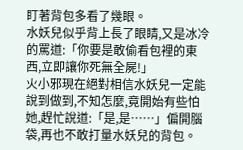盯著背包多看了幾眼。
水妖兒似乎背上長了眼睛,又是冰冷的罵道:「你要是敢偷看包裡的東西,立即讓你死無全屍!」
火小邪現在絕對相信水妖兒一定能說到做到,不知怎麼,竟開始有些怕她,趕忙說道:「是,是……」偏開腦袋,再也不敢打量水妖兒的背包。